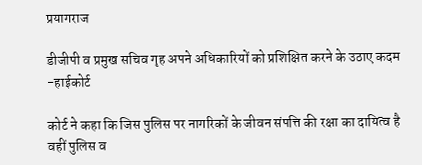प्रयागराज

डीजीपी व प्रमुख सचिव गृह अपने अधिकारियों को प्रशिक्षित करने के उठाए कदम -हाईकोर्ट

कोर्ट ने कहा कि जिस पुलिस पर नागरिकों के जीवन संपत्ति की रक्षा का दायित्व है वहीं पुलिस व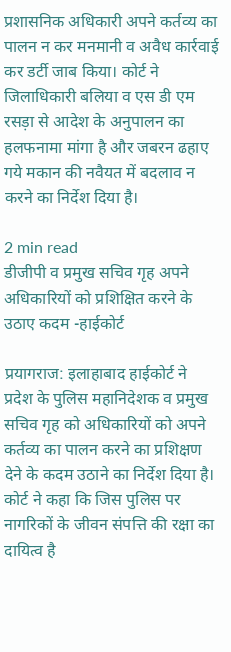प्रशासनिक अधिकारी अपने कर्तव्य का पालन न कर मनमानी व अवैध कार्रवाई कर डर्टी जाब किया। कोर्ट ने जिलाधिकारी बलिया व एस डी एम रसड़ा से आदेश के अनुपालन का हलफनामा मांगा है और जबरन ढहाए गये मकान की नवैयत में बदलाव न करने का निर्देश दिया है।

2 min read
डीजीपी व प्रमुख सचिव गृह अपने अधिकारियों को प्रशिक्षित करने के उठाए कदम -हाईकोर्ट

प्रयागराज: इलाहाबाद हाईकोर्ट ने प्रदेश के पुलिस महानिदेशक व प्रमुख सचिव गृह को अधिकारियों को अपने कर्तव्य का पालन करने का प्रशिक्षण देने के कदम उठाने का निर्देश दिया है। कोर्ट ने कहा कि जिस पुलिस पर नागरिकों के जीवन संपत्ति की रक्षा का दायित्व है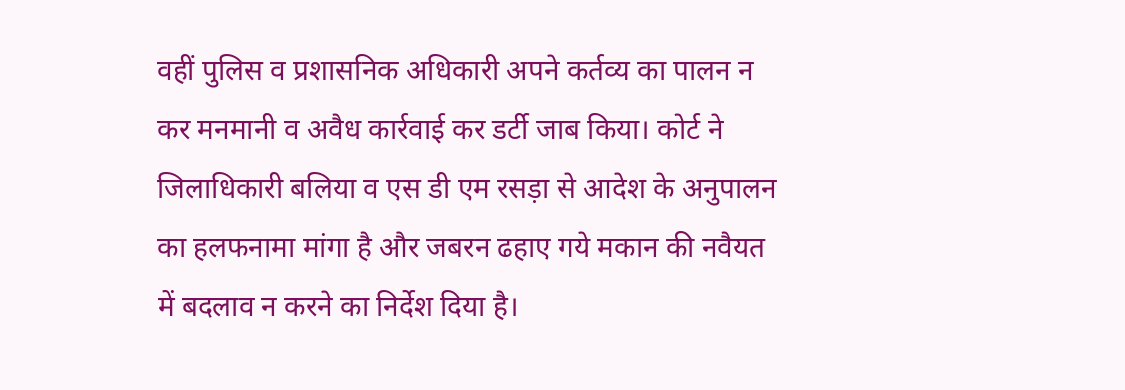वहीं पुलिस व प्रशासनिक अधिकारी अपने कर्तव्य का पालन न कर मनमानी व अवैध कार्रवाई कर डर्टी जाब किया। कोर्ट ने जिलाधिकारी बलिया व एस डी एम रसड़ा से आदेश के अनुपालन का हलफनामा मांगा है और जबरन ढहाए गये मकान की नवैयत में बदलाव न करने का निर्देश दिया है।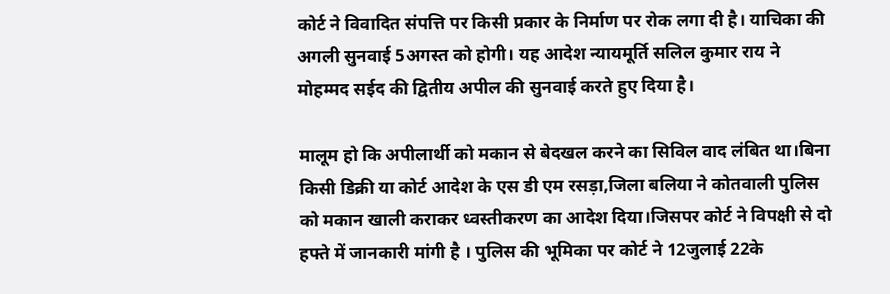कोर्ट ने विवादित संपत्ति पर किसी प्रकार के निर्माण पर रोक लगा दी है। याचिका की अगली सुनवाई 5अगस्त को होगी। यह आदेश न्यायमूर्ति सलिल कुमार राय ने मोहम्मद सईद की द्वितीय अपील की सुनवाई करते हुए दिया है।

मालूम हो कि अपीलार्थी को मकान से बेदखल करने का सिविल वाद लंबित था।बिना किसी डिक्री या कोर्ट आदेश के एस डी एम रसड़ा,जिला बलिया ने कोतवाली पुलिस को मकान खाली कराकर ध्वस्तीकरण का आदेश दिया।जिसपर कोर्ट ने विपक्षी से दो हफ्ते में जानकारी मांगी है । पुलिस की भूमिका पर कोर्ट ने 12जुलाई 22के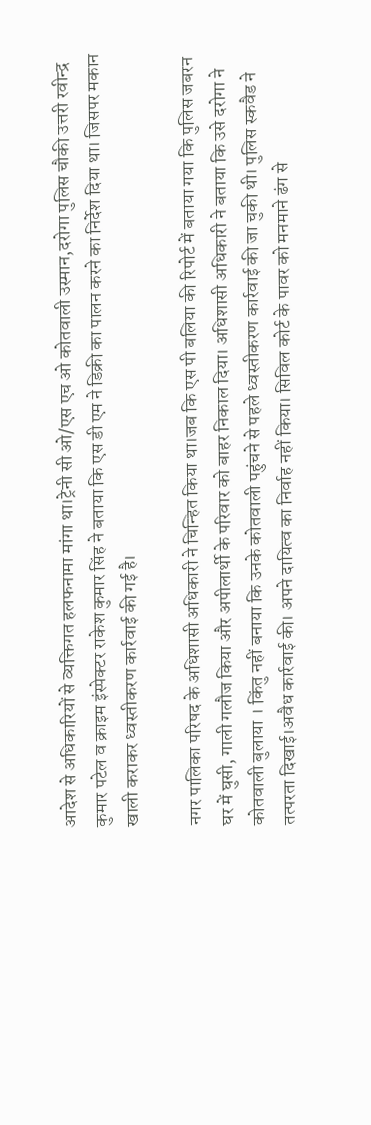आदेश से अधिकारियों से व्यक्तिगत हलफनामा मांगा था।ट्रेनी सी ओ/एस एच ओ कोतवाली उस्मान,दरोगा पुलिस चौकी उत्तरी रवीन्द्र कुमार पटेल व क्राइम इंस्पेक्टर राकेश कुमार सिंह ने बताया कि एस डी एम ने डिक्री का पालन करने का निर्देश दिया था। जिसपर मकान खाली कराकर ध्वस्तीकरण कार्रवाई की गई है।

नगर पालिका परिषद के अधिशासी अधिकारी ने चिन्हित किया था।जब कि एस पी बलिया की रिपोर्ट में बताया गया कि पुलिस जबरन घर में घुसी, गाली गलौज किया और अपीलार्थी के परिवार को बाहर निकाल दिया। अधिशासी अधिकारी ने बताया कि उसे दरोगा ने कोतवाली बुलाया । किंतु नहीं बनाया कि उनके कोतवाली पहुंचने से पहले ध्वस्तीकरण कार्रवाई की जा चुकी थी। पुलिस स्कवैड ने तत्परता दिखाई।अवैध कार्रवाई की। अपने दायित्व का निर्वाह नहीं किया। सिविल कोर्ट के पावर को मनमाने ढंग से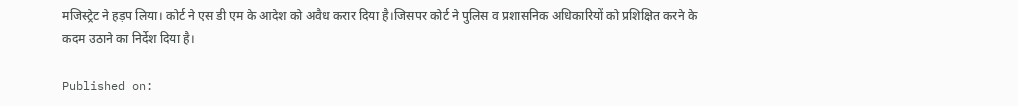मजिस्ट्रेट ने हड़प लिया। कोर्ट ने एस डी एम के आदेश को अवैध करार दिया है।जिसपर कोर्ट ने पुलिस व प्रशासनिक अधिकारियों को प्रशिक्षित करने के कदम उठाने का निर्देश दिया है।

Published on: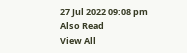27 Jul 2022 09:08 pm
Also Read
View All